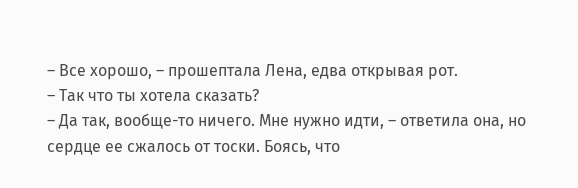– Все хорошо, – прошептала Лена, едва открывая рот.
– Так что ты хотела сказать?
– Да так, вообще-то ничего. Мне нужно идти, – ответила она, но сердце ее сжалось от тоски. Боясь, что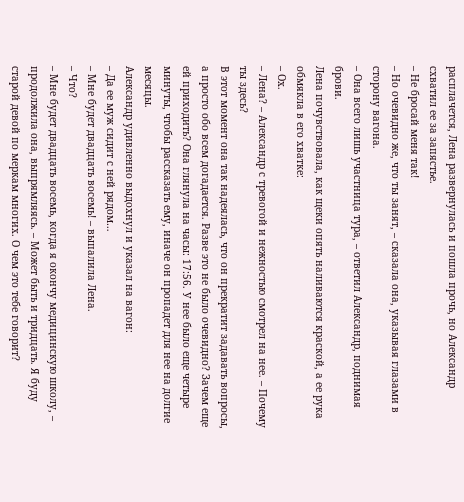расплачется, Лена развернулась и пошла прочь, но Александр схватил ее за запястье.
– Не бросай меня так!
– Но очевидно же, что ты занят, – сказала она, указывая глазами в сторону вагона.
– Она всего лишь участница тура, – ответил Александр, поднимая брови.
Лена почувствовала, как щеки опять наливаются краской, а ее рука обмякла в его хватке:
– Ох.
– Лена? – Александр с тревогой и нежностью смотрел на нее. – Почему ты здесь?
В этот момент она так надеялась, что он прекратит задавать вопросы, а просто обо всем догадается. Разве это не было очевидно? Зачем еще ей приходить? Она глянула на часы: 17:56. У нее было еще четыре минуты, чтобы рассказать ему, иначе он пропадет для нее на долгие месяцы.
Александр удивленно выдохнул и указал на вагон:
– Да ее муж сидит с ней рядом…
– Мне будет двадцать восемь! – выпалила Лена.
– Что?
– Мне будет двадцать восемь, когда я окончу медицинскую школу, – продолжила она, выпрямляясь. – Может быть и тридцать. Я буду старой девой по меркам многих. О чем это тебе говорит?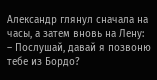Александр глянул сначала на часы, а затем вновь на Лену:
– Послушай, давай я позвоню тебе из Бордо?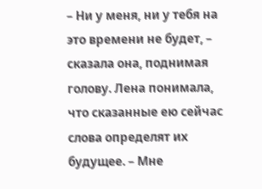– Ни у меня, ни у тебя на это времени не будет, – сказала она, поднимая голову. Лена понимала, что сказанные ею сейчас слова определят их будущее. – Мне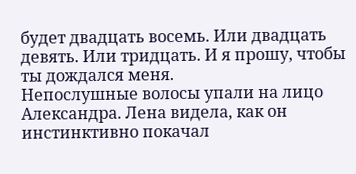будет двадцать восемь. Или двадцать девять. Или тридцать. И я прошу, чтобы ты дождался меня.
Непослушные волосы упали на лицо Александра. Лена видела, как он инстинктивно покачал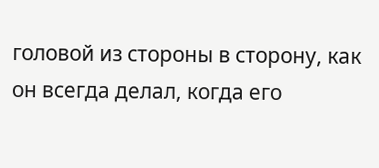головой из стороны в сторону, как он всегда делал, когда его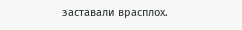заставали врасплох.